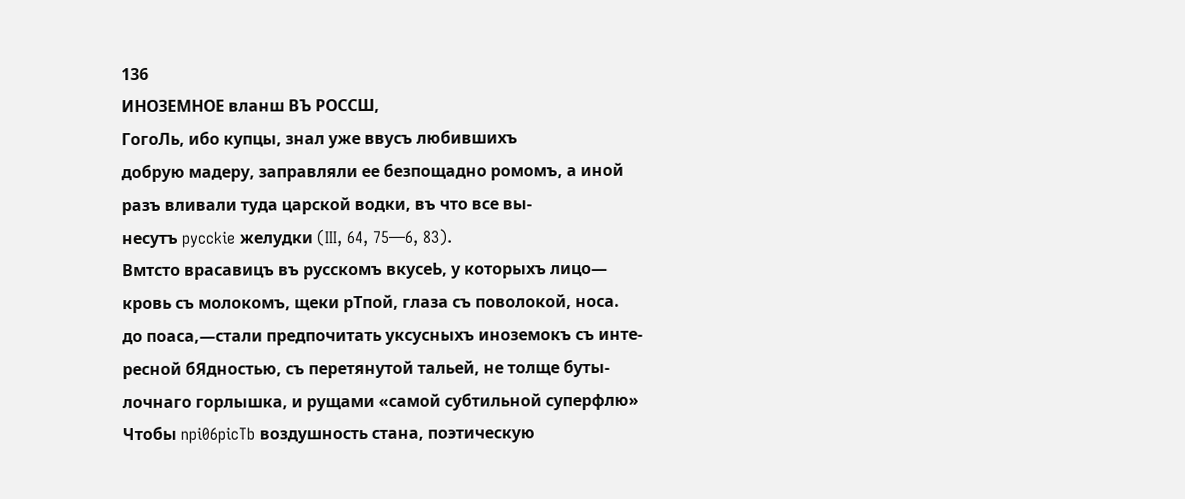136
ИНОЗЕМНОЕ вланш ВЪ РОССШ,
ГогоЛь, ибо купцы, знал уже ввусъ любившихъ
добрую мадеру, заправляли ее безпощадно ромомъ, а иной
разъ вливали туда царской водки, въ что все вы-
несутъ pycckie желудки (III, 64, 75—6, 83).
Вмтсто врасавицъ въ русскомъ вкусеЬ, у которыхъ лицо—
кровь съ молокомъ, щеки рТпой, глаза съ поволокой, носа.
до поаса,—стали предпочитать уксусныхъ иноземокъ съ инте-
ресной бЯдностью, съ перетянутой тальей, не толще буты-
лочнаго горлышка, и рущами «самой субтильной суперфлю»
Чтобы npi06picTb воздушность стана, поэтическую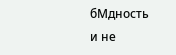бМдность
и не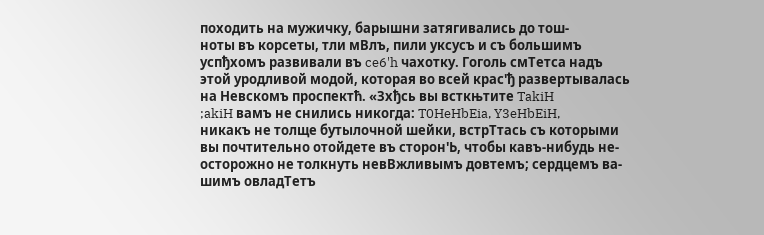походить на мужичку, барышни затягивались до тош-
ноты въ корсеты, тли мВлъ, пили уксусъ и съ большимъ
успђхомъ развивали въ ce6'h чахотку. Гоголь смТетса надъ
этой уродливой модой, которая во всей крас'ђ развертывалась
на Невскомъ проспектћ. «Зхђсь вы всткњтите TakiH
;akiH вамъ не снились никогда: T0HeHbEia, Y3eHbEiH,
никакъ не толще бутылочной шейки, встрТтась съ которыми
вы почтительно отойдете въ сторон'Ь, чтобы кавъ-нибудь не-
осторожно не толкнуть невВжливымъ довтемъ; сердцемъ ва-
шимъ овладТетъ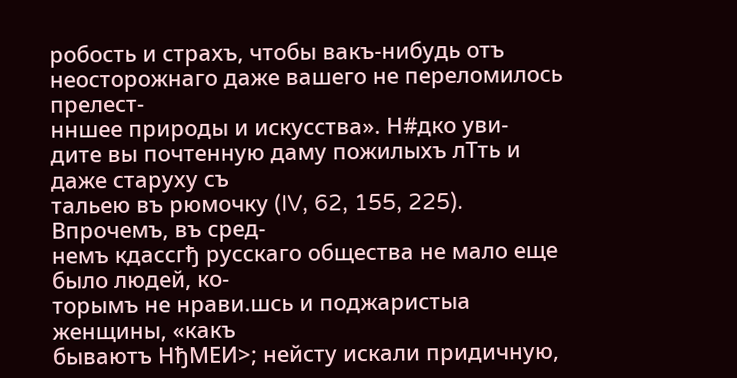робость и страхъ, чтобы вакъ-нибудь отъ
неосторожнаго даже вашего не переломилось прелест-
нншее природы и искусства». Н#дко уви-
дите вы почтенную даму пожилыхъ лТть и даже старуху съ
тальею въ рюмочку (IV, 62, 155, 225). Впрочемъ, въ сред-
немъ кдассгђ русскаго общества не мало еще было людей, ко-
торымъ не нрави.шсь и поджаристыа женщины, «какъ
бываютъ НђМЕИ>; нейсту искали придичную,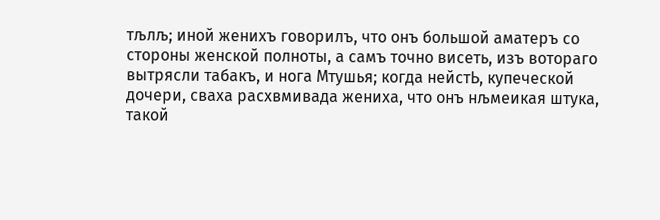тљлљ; иной женихъ говорилъ, что онъ большой аматеръ со
стороны женской полноты, а самъ точно висеть, изъ вотораго
вытрясли табакъ, и нога Мтушья; когда нейстЬ, купеческой
дочери, сваха расхвмивада жениха, что онъ нљмеикая штука,
такой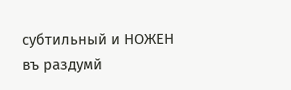субтильный и НОЖЕН въ раздумй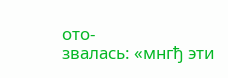ото-
звалась: «мнгђ эти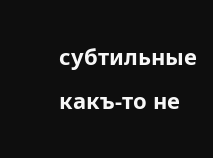субтильные какъ-то не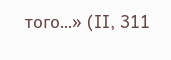того...» (II, 311